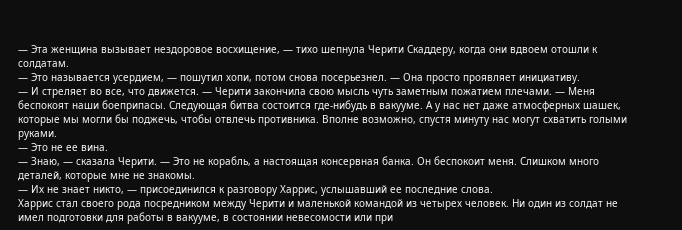— Эта женщина вызывает нездоровое восхищение, — тихо шепнула Черити Скаддеру, когда они вдвоем отошли к солдатам.
— Это называется усердием, — пошутил хопи, потом снова посерьезнел. — Она просто проявляет инициативу.
— И стреляет во все, что движется. — Черити закончила свою мысль чуть заметным пожатием плечами. — Меня беспокоят наши боеприпасы. Следующая битва состоится где-нибудь в вакууме. А у нас нет даже атмосферных шашек, которые мы могли бы поджечь, чтобы отвлечь противника. Вполне возможно, спустя минуту нас могут схватить голыми руками.
— Это не ее вина.
— Знаю, — сказала Черити. — Это не корабль, а настоящая консервная банка. Он беспокоит меня. Слишком много деталей, которые мне не знакомы.
— Их не знает никто, — присоединился к разговору Харрис, услышавший ее последние слова.
Харрис стал своего рода посредником между Черити и маленькой командой из четырех человек. Ни один из солдат не имел подготовки для работы в вакууме, в состоянии невесомости или при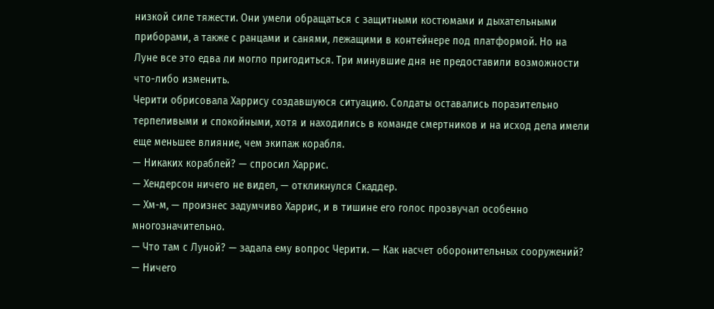низкой силе тяжести. Они умели обращаться с защитными костюмами и дыхательными приборами, а также с ранцами и санями, лежащими в контейнере под платформой. Но на Луне все это едва ли могло пригодиться. Три минувшие дня не предоставили возможности что-либо изменить.
Черити обрисовала Харрису создавшуюся ситуацию. Солдаты оставались поразительно терпеливыми и спокойными, хотя и находились в команде смертников и на исход дела имели еще меньшее влияние, чем экипаж корабля.
— Никаких кораблей? — спросил Харрис.
— Хендерсон ничего не видел, — откликнулся Скаддер.
— Хм-м, — произнес задумчиво Харрис, и в тишине его голос прозвучал особенно многозначительно.
— Что там с Луной? — задала ему вопрос Черити. — Как насчет оборонительных сооружений?
— Ничего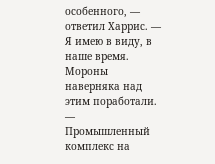особенного, — ответил Харрис. — Я имею в виду, в наше время. Мороны наверняка над этим поработали.
— Промышленный комплекс на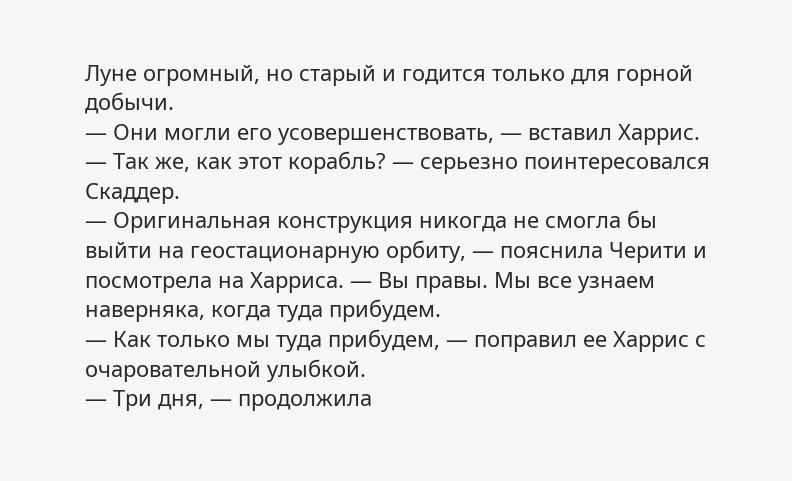Луне огромный, но старый и годится только для горной добычи.
— Они могли его усовершенствовать, — вставил Харрис.
— Так же, как этот корабль? — серьезно поинтересовался Скаддер.
— Оригинальная конструкция никогда не смогла бы выйти на геостационарную орбиту, — пояснила Черити и посмотрела на Харриса. — Вы правы. Мы все узнаем наверняка, когда туда прибудем.
— Как только мы туда прибудем, — поправил ее Харрис с очаровательной улыбкой.
— Три дня, — продолжила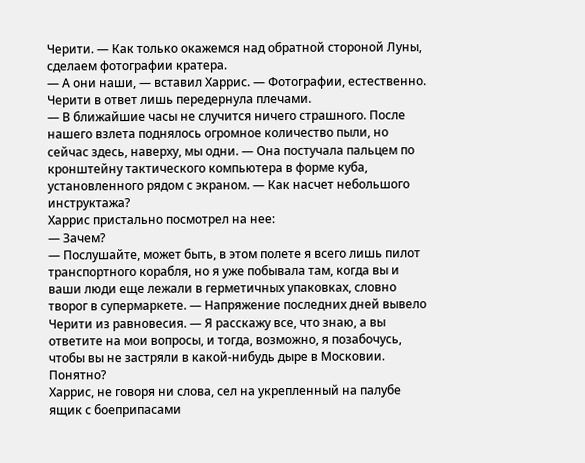Черити. — Как только окажемся над обратной стороной Луны, сделаем фотографии кратера.
— А они наши, — вставил Харрис. — Фотографии, естественно.
Черити в ответ лишь передернула плечами.
— В ближайшие часы не случится ничего страшного. После нашего взлета поднялось огромное количество пыли, но сейчас здесь, наверху, мы одни. — Она постучала пальцем по кронштейну тактического компьютера в форме куба, установленного рядом с экраном. — Как насчет небольшого инструктажа?
Харрис пристально посмотрел на нее:
— Зачем?
— Послушайте, может быть, в этом полете я всего лишь пилот транспортного корабля, но я уже побывала там, когда вы и ваши люди еще лежали в герметичных упаковках, словно творог в супермаркете. — Напряжение последних дней вывело Черити из равновесия. — Я расскажу все, что знаю, а вы ответите на мои вопросы, и тогда, возможно, я позабочусь, чтобы вы не застряли в какой-нибудь дыре в Московии. Понятно?
Харрис, не говоря ни слова, сел на укрепленный на палубе ящик с боеприпасами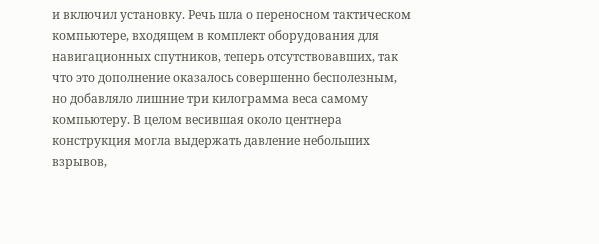и включил установку. Речь шла о переносном тактическом компьютере, входящем в комплект оборудования для навигационных спутников, теперь отсутствовавших, так что это дополнение оказалось совершенно бесполезным, но добавляло лишние три килограмма веса самому компьютеру. В целом весившая около центнера конструкция могла выдержать давление небольших взрывов,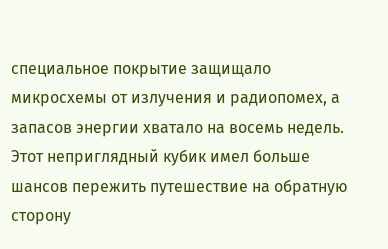специальное покрытие защищало микросхемы от излучения и радиопомех, а запасов энергии хватало на восемь недель. Этот неприглядный кубик имел больше шансов пережить путешествие на обратную сторону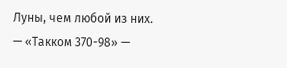Луны, чем любой из них.
— «Такком 370-98» —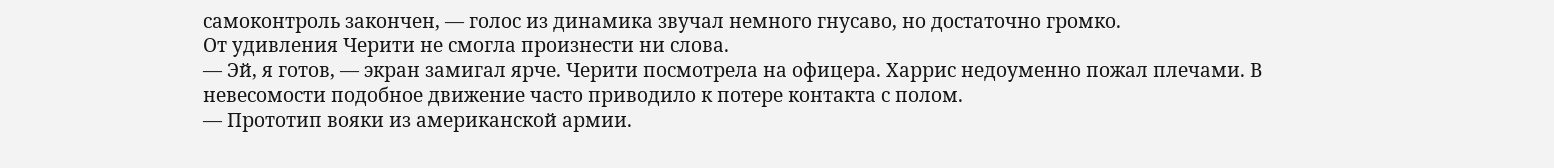самоконтроль закончен, — голос из динамика звучал немного гнусаво, но достаточно громко.
От удивления Черити не смогла произнести ни слова.
— Эй, я готов, — экран замигал ярче. Черити посмотрела на офицера. Харрис недоуменно пожал плечами. В невесомости подобное движение часто приводило к потере контакта с полом.
— Прототип вояки из американской армии.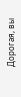Дорогая, вы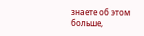знаете об этом больше,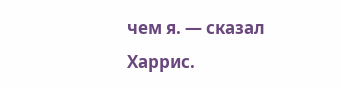чем я. — сказал Харрис.